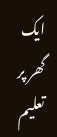ایک گھر پر تعلیم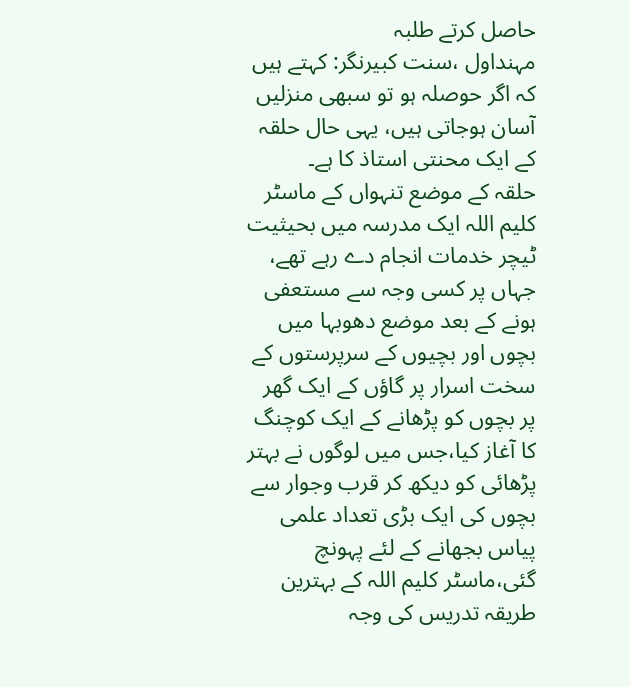حاصل کرتے طلبہ
مہنداول ،سنت کبیرنگر: کہتے ہیں کہ اگر حوصلہ ہو تو سبھی منزلیں آسان ہوجاتی ہیں، یہی حال حلقہ کے ایک محنتی استاذ کا ہے۔
حلقہ کے موضع تنہواں کے ماسٹر کلیم اللہ ایک مدرسہ میں بحیثیت ٹیچر خدمات انجام دے رہے تھے، جہاں پر کسی وجہ سے مستعفی ہونے کے بعد موضع دھوبہا میں بچوں اور بچیوں کے سرپرستوں کے سخت اسرار پر گاؤں کے ایک گھر پر بچوں کو پڑھانے کے ایک کوچنگ کا آغاز کیا،جس میں لوگوں نے بہتر پڑھائی کو دیکھ کر قرب وجوار سے بچوں کی ایک بڑی تعداد علمی پیاس بجھانے کے لئے پہونچ گئی،ماسٹر کلیم اللہ کے بہترین طریقہ تدریس کی وجہ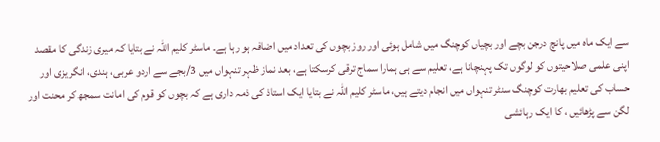سے ایک ماہ میں پانچ درجن بچے اور بچیاں کوچنگ میں شامل ہوئی اور روز بچوں کی تعداد میں اضافہ ہو رہا ہے۔ ماسٹر کلیم اللہ نے بتایا کہ میری زندگی کا مقصد اپنی علمی صلاحیتوں کو لوگوں تک پہنچانا ہے، تعلیم سے ہی ہمارا سماج ترقی کرسکتا ہے، بعد نماز ظہر تنہواں میں 3/بجے سے اردو عربی، ہندی، انگریزی اور حساب کی تعلیم بھارت کوچنگ سنٹر تنہواں میں انجام دیتے ہیں، ماسٹر کلیم اللہ نے بتایا ایک استاذ کی ذمہ داری ہے کہ بچوں کو قوم کی امانت سمجھ کر محنت اور لگن سے پڑھائیں ، کا ایک رہائشی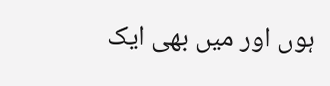ہوں اور میں بھی ایک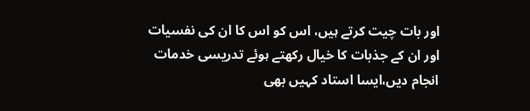اور بات چیت کرتے ہیں، اس کو اس کا ان کی نفسیات اور ان کے جذبات کا خیال رکھتے ہوئے تدریسی خدمات انجام دیں،ایسا استاد کہیں بھی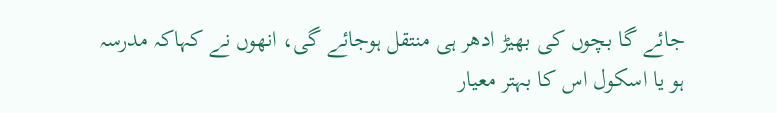جائے گا بچوں کی بھیڑ ادھر ہی منتقل ہوجائے گی، انھوں نے کہاکہ مدرسہ ہو یا اسکول اس کا بہتر معیار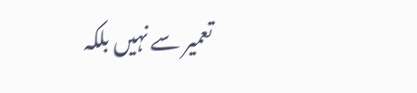تعمیر سے نہیں بلکہ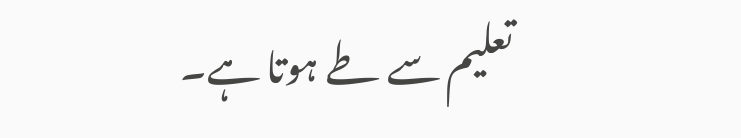تعلیم سے طے ہوتا ہے۔